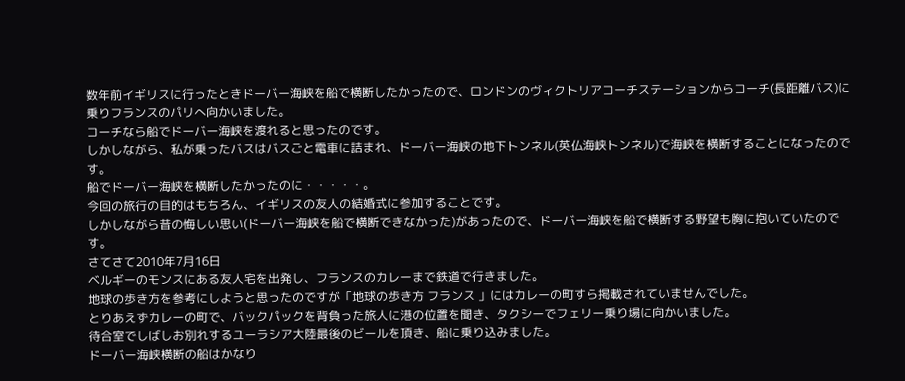数年前イギリスに行ったときドーバー海峡を船で横断したかったので、ロンドンのヴィクトリアコーチステーションからコーチ(長距離バス)に乗りフランスのパリへ向かいました。
コーチなら船でドーバー海峡を渡れると思ったのです。
しかしながら、私が乗ったバスはバスごと電車に詰まれ、ドーバー海峡の地下トンネル(英仏海峡トンネル)で海峡を横断することになったのです。
船でドーバー海峡を横断したかったのに・・・・・。
今回の旅行の目的はもちろん、イギリスの友人の結婚式に参加することです。
しかしながら昔の悔しい思い(ドーバー海峡を船で横断できなかった)があったので、ドーバー海峡を船で横断する野望も胸に抱いていたのです。
さてさて2010年7月16日
ベルギーのモンスにある友人宅を出発し、フランスのカレーまで鉄道で行きました。
地球の歩き方を参考にしようと思ったのですが「地球の歩き方 フランス 」にはカレーの町すら掲載されていませんでした。
とりあえずカレーの町で、バックパックを背負った旅人に港の位置を聞き、タクシーでフェリー乗り場に向かいました。
待合室でしばしお別れするユーラシア大陸最後のビールを頂き、船に乗り込みました。
ドーバー海峡横断の船はかなり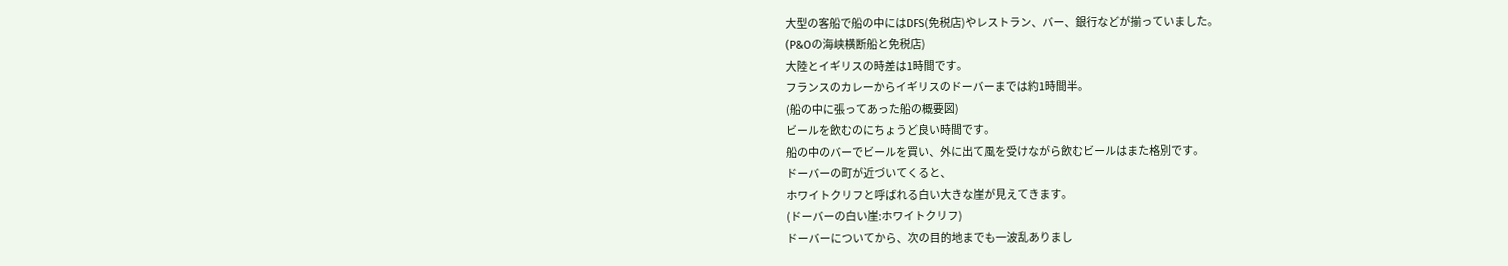大型の客船で船の中にはDFS(免税店)やレストラン、バー、銀行などが揃っていました。
(P&Oの海峡横断船と免税店)
大陸とイギリスの時差は1時間です。
フランスのカレーからイギリスのドーバーまでは約1時間半。
(船の中に張ってあった船の概要図)
ビールを飲むのにちょうど良い時間です。
船の中のバーでビールを買い、外に出て風を受けながら飲むビールはまた格別です。
ドーバーの町が近づいてくると、
ホワイトクリフと呼ばれる白い大きな崖が見えてきます。
(ドーバーの白い崖:ホワイトクリフ)
ドーバーについてから、次の目的地までも一波乱ありまし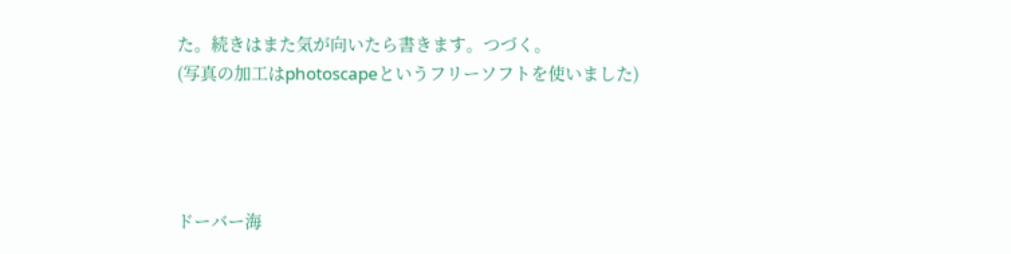た。続きはまた気が向いたら書きます。つづく。
(写真の加工はphotoscapeというフリーソフトを使いました)




ドーバー海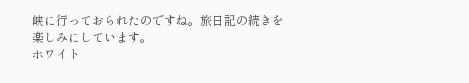峡に行っておられたのですね。旅日記の続きを楽しみにしています。
ホワイト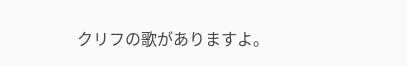クリフの歌がありますよ。